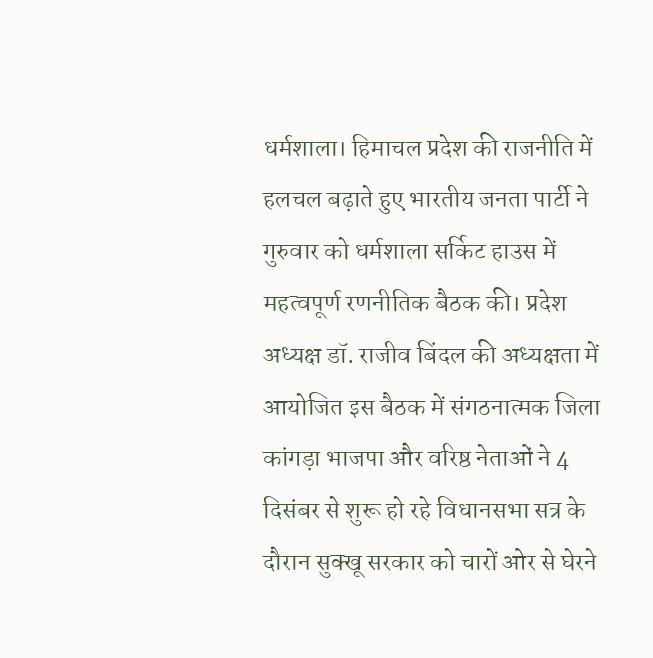धर्मशाला। हिमाचल प्रदेश की राजनीति में हलचल बढ़ाते हुए भारतीय जनता पार्टी ने गुरुवार को धर्मशाला सर्किट हाउस में महत्वपूर्ण रणनीतिक बैठक की। प्रदेश अध्यक्ष डॉ. राजीव बिंदल की अध्यक्षता में आयोजित इस बैठक में संगठनात्मक जिला कांगड़ा भाजपा और वरिष्ठ नेताओं ने 4 दिसंबर से शुरू हो रहे विधानसभा सत्र के दौरान सुक्खू सरकार को चारों ओर से घेरने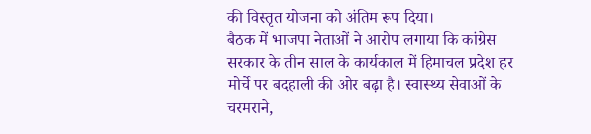की विस्तृत योजना को अंतिम रूप दिया।
बैठक में भाजपा नेताओं ने आरोप लगाया कि कांग्रेस सरकार के तीन साल के कार्यकाल में हिमाचल प्रदेश हर मोर्चे पर बदहाली की ओर बढ़ा है। स्वास्थ्य सेवाओं के चरमराने,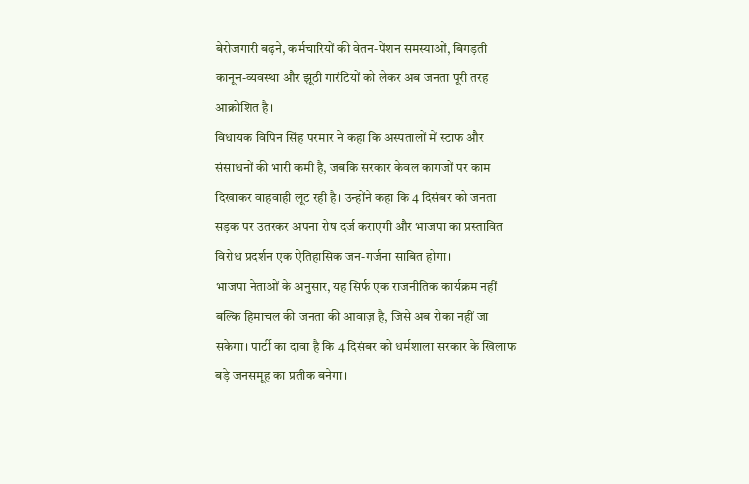बेरोजगारी बढ़ने, कर्मचारियों की वेतन-पेंशन समस्याओं, बिगड़ती कानून-व्यवस्था और झूठी गारंटियों को लेकर अब जनता पूरी तरह आक्रोशित है।
विधायक विपिन सिंह परमार ने कहा कि अस्पतालों में स्टाफ और संसाधनों की भारी कमी है, जबकि सरकार केवल कागजों पर काम दिखाकर वाहवाही लूट रही है। उन्होंने कहा कि 4 दिसंबर को जनता सड़क पर उतरकर अपना रोष दर्ज कराएगी और भाजपा का प्रस्तावित विरोध प्रदर्शन एक ऐतिहासिक जन-गर्जना साबित होगा।
भाजपा नेताओं के अनुसार, यह सिर्फ एक राजनीतिक कार्यक्रम नहीं बल्कि हिमाचल की जनता की आवाज़ है, जिसे अब रोका नहीं जा सकेगा। पार्टी का दावा है कि 4 दिसंबर को धर्मशाला सरकार के खिलाफ बड़े जनसमूह का प्रतीक बनेगा।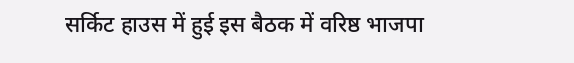सर्किट हाउस में हुई इस बैठक में वरिष्ठ भाजपा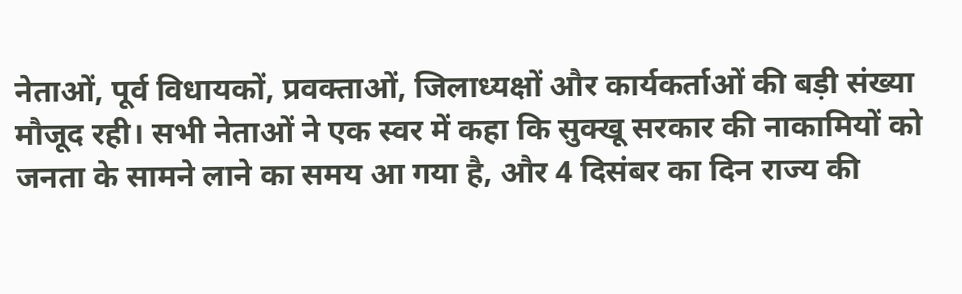नेताओं, पूर्व विधायकों, प्रवक्ताओं, जिलाध्यक्षों और कार्यकर्ताओं की बड़ी संख्या मौजूद रही। सभी नेताओं ने एक स्वर में कहा कि सुक्खू सरकार की नाकामियों को जनता के सामने लाने का समय आ गया है, और 4 दिसंबर का दिन राज्य की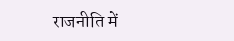राजनीति में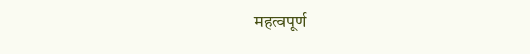महत्वपूर्ण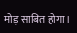मोड़ साबित होगा।